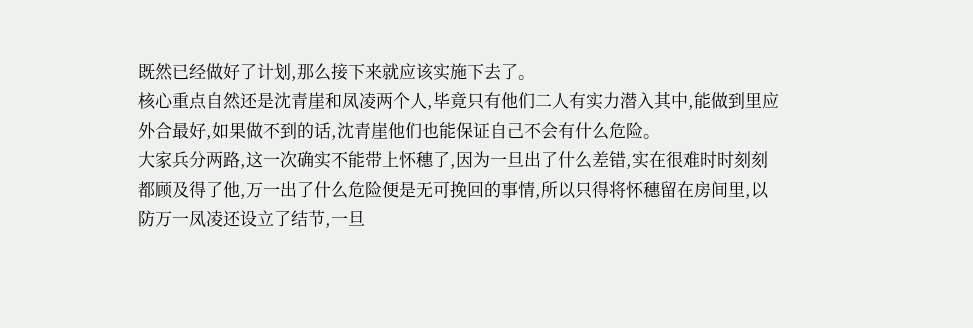既然已经做好了计划,那么接下来就应该实施下去了。
核心重点自然还是沈青崖和凤凌两个人,毕竟只有他们二人有实力潜入其中,能做到里应外合最好,如果做不到的话,沈青崖他们也能保证自己不会有什么危险。
大家兵分两路,这一次确实不能带上怀穗了,因为一旦出了什么差错,实在很难时时刻刻都顾及得了他,万一出了什么危险便是无可挽回的事情,所以只得将怀穗留在房间里,以防万一凤凌还设立了结节,一旦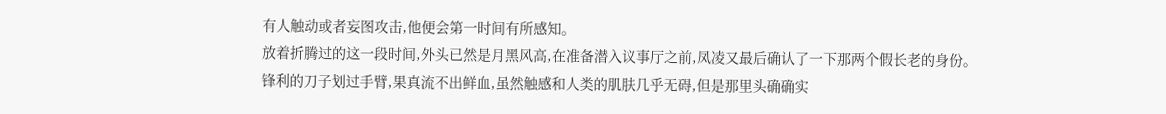有人触动或者妄图攻击,他便会第一时间有所感知。
放着折腾过的这一段时间,外头已然是月黑风高,在准备潜入议事厅之前,凤凌又最后确认了一下那两个假长老的身份。
锋利的刀子划过手臂,果真流不出鲜血,虽然触感和人类的肌肤几乎无碍,但是那里头确确实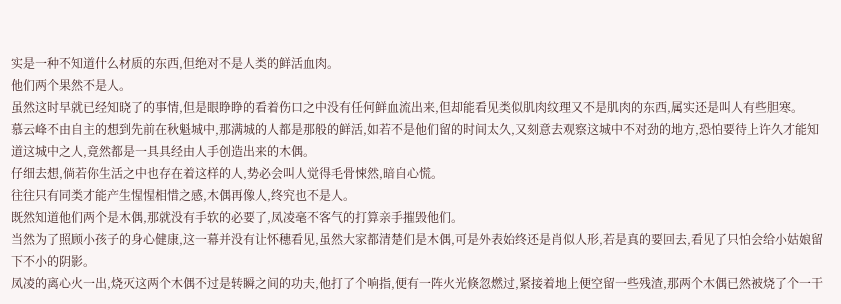实是一种不知道什么材质的东西,但绝对不是人类的鲜活血肉。
他们两个果然不是人。
虽然这时早就已经知晓了的事情,但是眼睁睁的看着伤口之中没有任何鲜血流出来,但却能看见类似肌肉纹理又不是肌肉的东西,属实还是叫人有些胆寒。
慕云峰不由自主的想到先前在秋魁城中,那满城的人都是那般的鲜活,如若不是他们留的时间太久,又刻意去观察这城中不对劲的地方,恐怕要待上许久才能知道这城中之人,竟然都是一具具经由人手创造出来的木偶。
仔细去想,倘若你生活之中也存在着这样的人,势必会叫人觉得毛骨悚然,暗自心慌。
往往只有同类才能产生惺惺相惜之感,木偶再像人,终究也不是人。
既然知道他们两个是木偶,那就没有手软的必要了,凤凌毫不客气的打算亲手摧毁他们。
当然为了照顾小孩子的身心健康,这一幕并没有让怀穗看见,虽然大家都清楚们是木偶,可是外表始终还是肖似人形,若是真的要回去,看见了只怕会给小姑娘留下不小的阴影。
凤凌的离心火一出,烧灭这两个木偶不过是转瞬之间的功夫,他打了个响指,便有一阵火光倏忽燃过,紧接着地上便空留一些残渣,那两个木偶已然被烧了个一干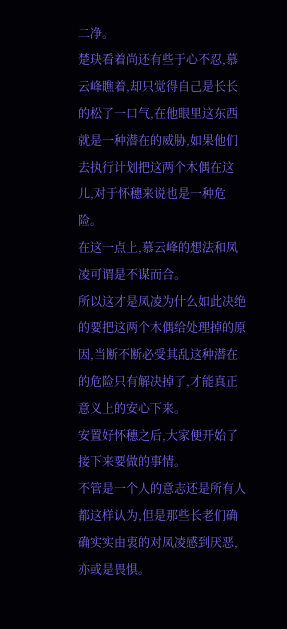二净。
楚玦看着尚还有些于心不忍,慕云峰瞧着,却只觉得自己是长长的松了一口气,在他眼里这东西就是一种潜在的威胁,如果他们去执行计划把这两个木偶在这儿,对于怀穗来说也是一种危险。
在这一点上,慕云峰的想法和凤凌可谓是不谋而合。
所以这才是凤凌为什么如此决绝的要把这两个木偶给处理掉的原因,当断不断必受其乱这种潜在的危险只有解决掉了,才能真正意义上的安心下来。
安置好怀穗之后,大家便开始了接下来要做的事情。
不管是一个人的意志还是所有人都这样认为,但是那些长老们确确实实由衷的对凤凌感到厌恶,亦或是畏惧。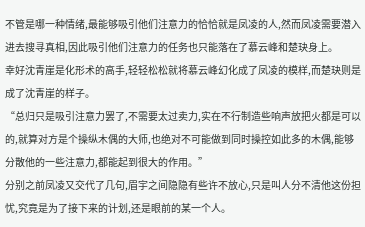不管是哪一种情绪,最能够吸引他们注意力的恰恰就是凤凌的人,然而凤凌需要潜入进去搜寻真相,因此吸引他们注意力的任务也只能落在了慕云峰和楚玦身上。
幸好沈青崖是化形术的高手,轻轻松松就将慕云峰幻化成了凤凌的模样,而楚玦则是成了沈青崖的样子。
“总归只是吸引注意力罢了,不需要太过卖力,实在不行制造些响声放把火都是可以的,就算对方是个操纵木偶的大师,也绝对不可能做到同时操控如此多的木偶,能够分散他的一些注意力,都能起到很大的作用。”
分别之前凤凌又交代了几句,眉宇之间隐隐有些许不放心,只是叫人分不清他这份担忧,究竟是为了接下来的计划,还是眼前的某一个人。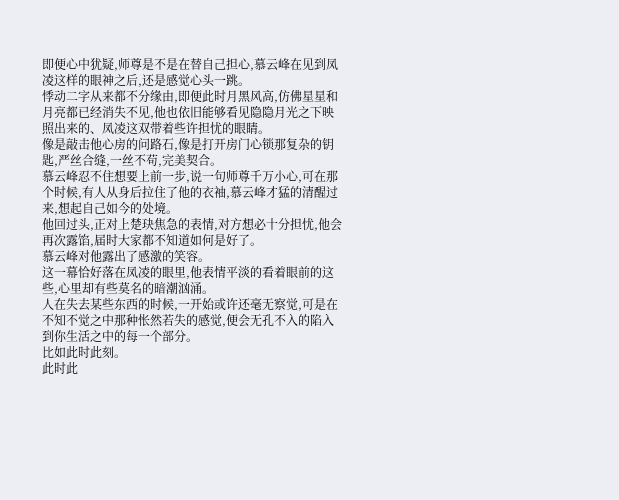即便心中犹疑,师尊是不是在替自己担心,慕云峰在见到凤凌这样的眼神之后,还是感觉心头一跳。
悸动二字从来都不分缘由,即便此时月黑风高,仿佛星星和月亮都已经消失不见,他也依旧能够看见隐隐月光之下映照出来的、凤凌这双带着些许担忧的眼睛。
像是敲击他心房的问路石,像是打开房门心锁那复杂的钥匙,严丝合缝,一丝不苟,完美契合。
慕云峰忍不住想要上前一步,说一句师尊千万小心,可在那个时候,有人从身后拉住了他的衣袖,慕云峰才猛的清醒过来,想起自己如今的处境。
他回过头,正对上楚玦焦急的表情,对方想必十分担忧,他会再次露馅,届时大家都不知道如何是好了。
慕云峰对他露出了感激的笑容。
这一幕恰好落在凤凌的眼里,他表情平淡的看着眼前的这些,心里却有些莫名的暗潮汹涌。
人在失去某些东西的时候,一开始或许还毫无察觉,可是在不知不觉之中那种怅然若失的感觉,便会无孔不入的陷入到你生活之中的每一个部分。
比如此时此刻。
此时此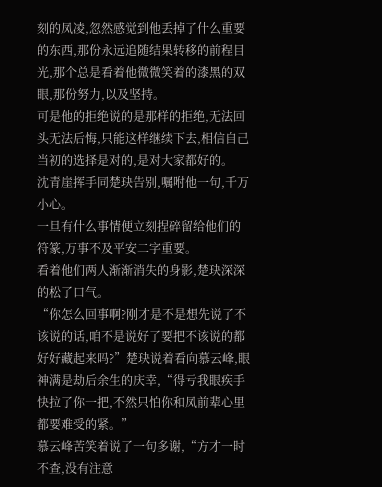刻的凤凌,忽然感觉到他丢掉了什么重要的东西,那份永远追随结果转移的前程目光,那个总是看着他微微笑着的漆黑的双眼,那份努力,以及坚持。
可是他的拒绝说的是那样的拒绝,无法回头无法后悔,只能这样继续下去,相信自己当初的选择是对的,是对大家都好的。
沈青崖挥手同楚玦告别,嘱咐他一句,千万小心。
一旦有什么事情便立刻捏碎留给他们的符篆,万事不及平安二字重要。
看着他们两人渐渐消失的身影,楚玦深深的松了口气。
“你怎么回事啊?刚才是不是想先说了不该说的话,咱不是说好了要把不该说的都好好藏起来吗?”楚玦说着看向慕云峰,眼神满是劫后余生的庆幸,“得亏我眼疾手快拉了你一把,不然只怕你和凤前辈心里都要难受的紧。”
慕云峰苦笑着说了一句多谢,“方才一时不查,没有注意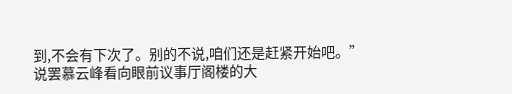到,不会有下次了。别的不说,咱们还是赶紧开始吧。”
说罢慕云峰看向眼前议事厅阁楼的大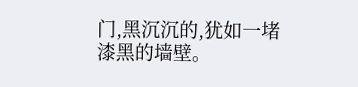门,黑沉沉的,犹如一堵漆黑的墙壁。